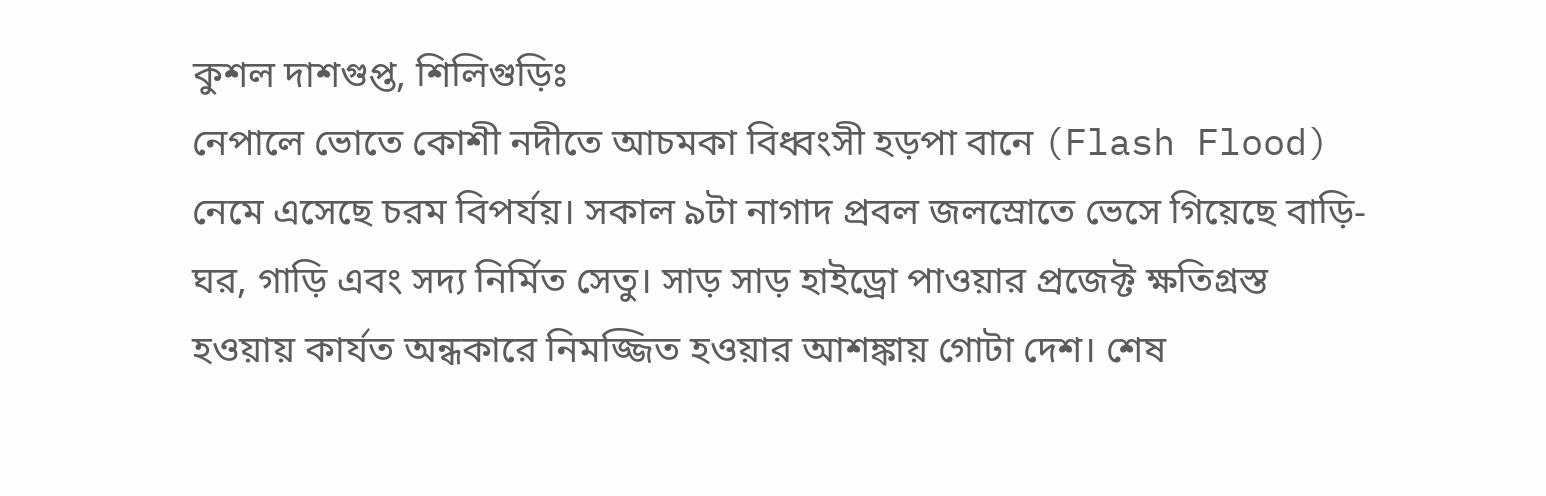কুশল দাশগুপ্ত, শিলিগুড়িঃ
নেপালে ভোতে কোশী নদীতে আচমকা বিধ্বংসী হড়পা বানে (Flash Flood) নেমে এসেছে চরম বিপর্যয়। সকাল ৯টা নাগাদ প্রবল জলস্রোতে ভেসে গিয়েছে বাড়ি-ঘর, গাড়ি এবং সদ্য নির্মিত সেতু। সাড় সাড় হাইড্রো পাওয়ার প্রজেক্ট ক্ষতিগ্রস্ত হওয়ায় কার্যত অন্ধকারে নিমজ্জিত হওয়ার আশঙ্কায় গোটা দেশ। শেষ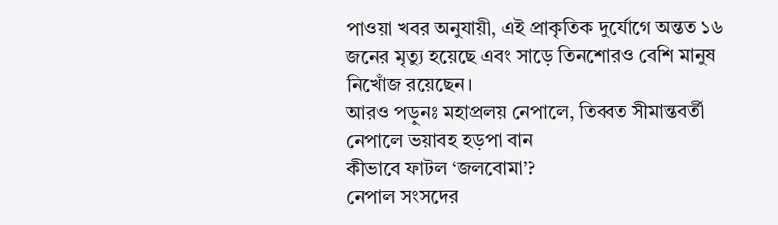পাওয়া খবর অনুযায়ী, এই প্রাকৃতিক দুর্যোগে অন্তত ১৬ জনের মৃত্যু হয়েছে এবং সাড়ে তিনশোরও বেশি মানুষ নিখোঁজ রয়েছেন।
আরও পড়ুনঃ মহাপ্রলয় নেপালে, তিব্বত সীমান্তবর্তী নেপালে ভয়াবহ হড়পা বান
কীভাবে ফাটল ‘জলবোমা’?
নেপাল সংসদের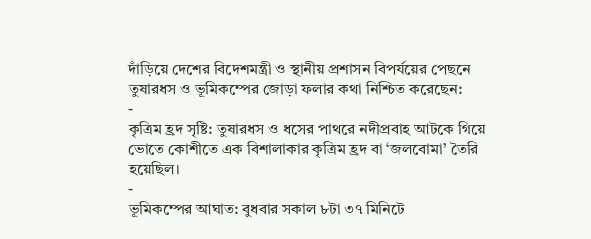দাঁড়িয়ে দেশের বিদেশমন্ত্রী ও স্থানীয় প্রশাসন বিপর্যয়ের পেছনে তুষারধস ও ভূমিকম্পের জোড়া ফলার কথা নিশ্চিত করেছেন:
-
কৃত্রিম হ্রদ সৃষ্টি: তুষারধস ও ধসের পাথরে নদীপ্রবাহ আটকে গিয়ে ভোতে কোশীতে এক বিশালাকার কৃত্রিম হ্রদ বা ‘জলবোমা’ তৈরি হয়েছিল।
-
ভূমিকম্পের আঘাত: বুধবার সকাল ৮টা ৩৭ মিনিটে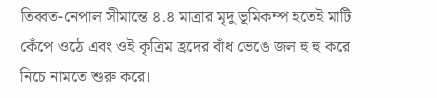তিব্বত-নেপাল সীমান্তে ৪.৪ মাত্রার মৃদু ভূমিকম্প হতেই মাটি কেঁপে ওঠে এবং ওই কৃত্রিম হ্রদের বাঁধ ভেঙে জল হু হু করে নিচে নামতে শুরু করে।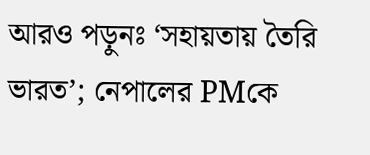আরও পড়ুনঃ ‘সহায়তায় তৈরি ভারত’; নেপালের PMকে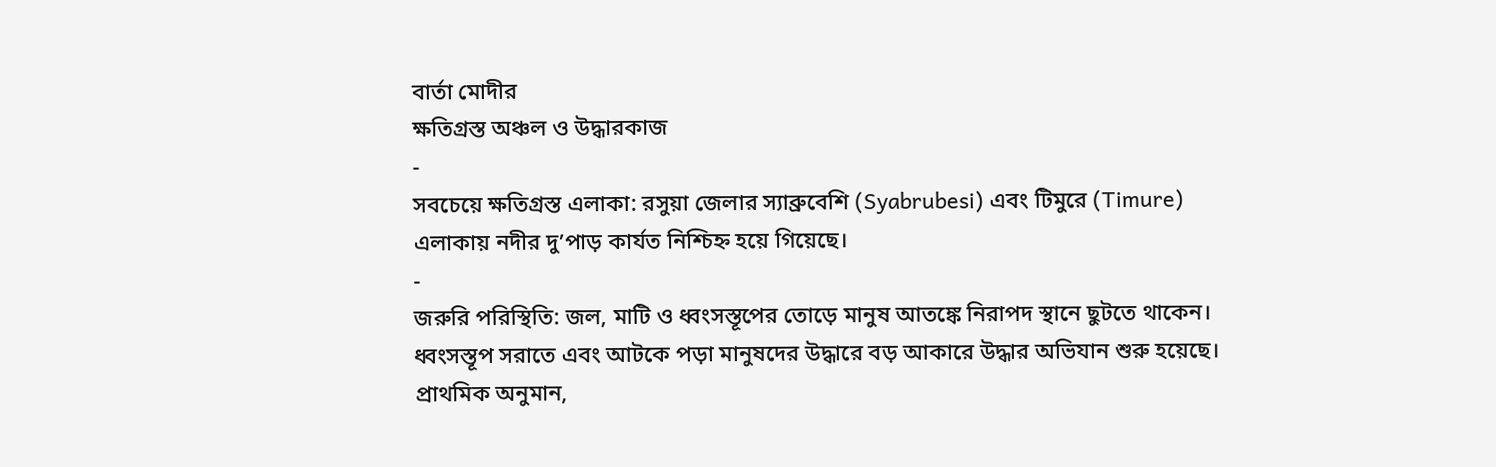বার্তা মোদীর
ক্ষতিগ্রস্ত অঞ্চল ও উদ্ধারকাজ
-
সবচেয়ে ক্ষতিগ্রস্ত এলাকা: রসুয়া জেলার স্যাব্রুবেশি (Syabrubesi) এবং টিমুরে (Timure) এলাকায় নদীর দু’পাড় কার্যত নিশ্চিহ্ন হয়ে গিয়েছে।
-
জরুরি পরিস্থিতি: জল, মাটি ও ধ্বংসস্তূপের তোড়ে মানুষ আতঙ্কে নিরাপদ স্থানে ছুটতে থাকেন। ধ্বংসস্তূপ সরাতে এবং আটকে পড়া মানুষদের উদ্ধারে বড় আকারে উদ্ধার অভিযান শুরু হয়েছে।
প্রাথমিক অনুমান,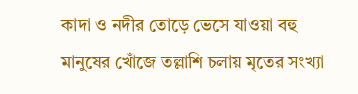কাদা ও নদীর তোড়ে ভেসে যাওয়া বহু মানুষের খোঁজে তল্লাশি চলায় মৃতের সংখ্যা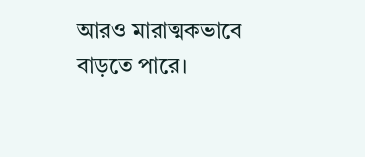আরও মারাত্মকভাবে বাড়তে পারে।